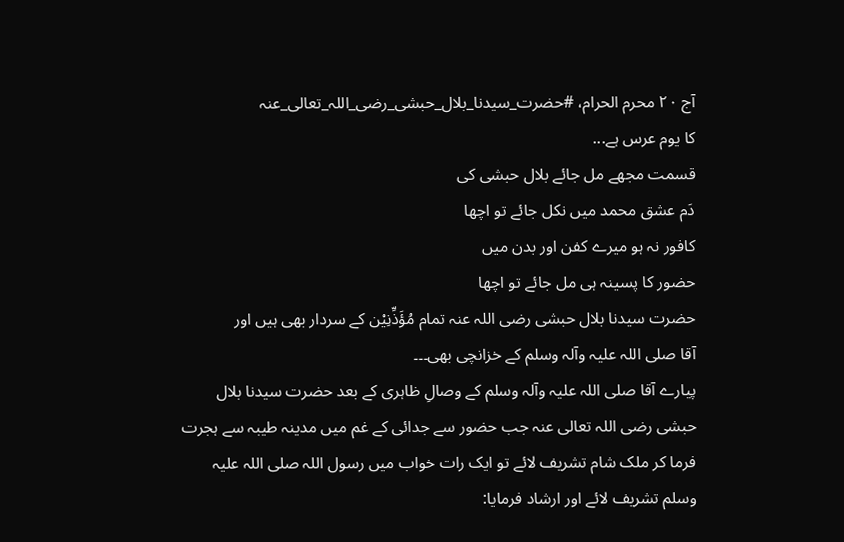آج ٢٠ محرم الحرام، #حضرت_سیدنا_بلال_حبشی_رضی_اللہ_تعالی_عنہ
کا یوم عرس ہے...
قسمت مجھے مل جائے بلال حبشی کی
دَم عشق محمد میں نکل جائے تو اچھا
کافور نہ ہو میرے کفن اور بدن میں
حضور کا پسینہ ہی مل جائے تو اچھا
حضرت سیدنا بلال حبشی رضی اللہ عنہ تمام مُؤَذِّنِیْن کے سردار بھی ہیں اور
آقا صلی اللہ علیہ وآلہ وسلم کے خزانچی بھی۔۔۔
پیارے آقا صلی اللہ علیہ وآلہ وسلم کے وصالِ ظاہری کے بعد حضرت سیدنا بلال
حبشی رضی اللہ تعالی عنہ جب حضور سے جدائی کے غم میں مدینہ طیبہ سے ہجرت
فرما کر ملک شام تشریف لائے تو ایک رات خواب میں رسول اللہ صلی اللہ علیہ
وسلم تشریف لائے اور ارشاد فرمایا: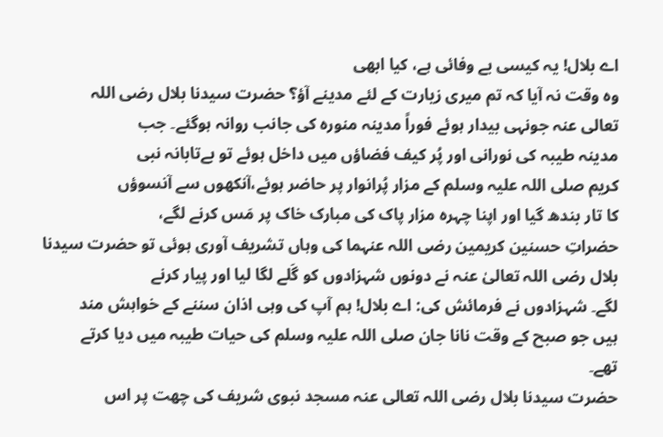اے بلال! یہ کیسی بے وفائی ہے، کیا ابھی
وہ وقت نہ آیا کہ تم میری زیارت کے لئے مدینے آؤ؟ حضرت سیدنا بلال رضی اللہ
تعالی عنہ جونہی بیدار ہوئے فوراً مدینہ منورہ کی جانب روانہ ہوگئے۔ جب
مدینہ طیبہ کی نورانی اور پُر کیف فضاؤں میں داخل ہوئے تو بےتابانہ نبی
کریم صلی اللہ علیہ وسلم کے مزار پُرانوار پر حاضر ہوئے،آنکھوں سے آنسوؤں
کا تار بندھ گیا اور اپنا چہرہ مزار پاک کی مبارک خاک پر مَس کرنے لگے،
حضراتِ حسنین کریمین رضی اللہ عنہما کی وہاں تشریف آوری ہوئی تو حضرت سیدنا
بلال رضی اللہ تعالیٰ عنہ نے دونوں شہزادوں کو گَلے لگا لیا اور پیار کرنے
لگے۔ شہزادوں نے فرمائش کی: اے بلال! ہم آپ کی وہی اذان سننے کے خواہش مند
ہیں جو صبح کے وقت نانا جان صلی اللہ علیہ وسلم کی حیات طیبہ میں دیا کرتے
تھے۔
حضرت سیدنا بلال رضی اللہ تعالی عنہ مسجد نبوی شریف کی چھت پر اس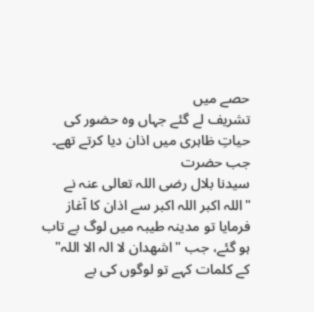حصے میں
تشریف لے گئے جہاں وہ حضور کی حیاتِ ظاہری میں اذان دیا کرتے تھے۔ جب حضرت
سیدنا بلال رضی اللہ تعالی عنہ نے "اللہ اکبر اللہ اکبر سے اذان کا آغاز
فرمایا تو مدینہ طیبہ میں لوگ بے تاب ہو گئے، جب "اشھدان لا الہ الا اللہ"
کے کلمات کہے تو لوگوں کی بے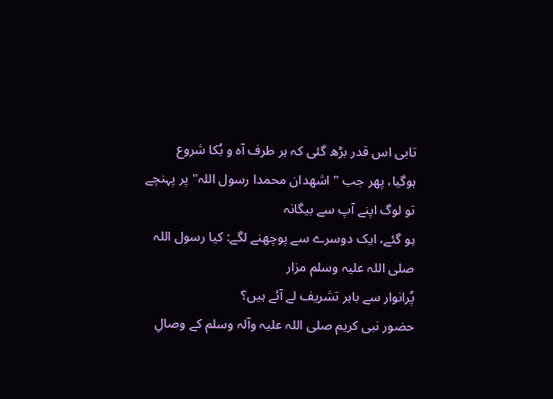تابی اس قدر بڑھ گئی کہ ہر طرف آہ و بُکا شروع
ہوگیا، پھر جب "اشھدان محمدا رسول اللہ" پر پہنچے تو لوگ اپنے آپ سے بیگانہ
ہو گئے، ایک دوسرے سے پوچھنے لگے: کیا رسول اللہ صلی اللہ علیہ وسلم مزار
پُرانوار سے باہر تشریف لے آئے ہیں؟
حضور نبی کریم صلی اللہ علیہ وآلہ وسلم کے وصالِ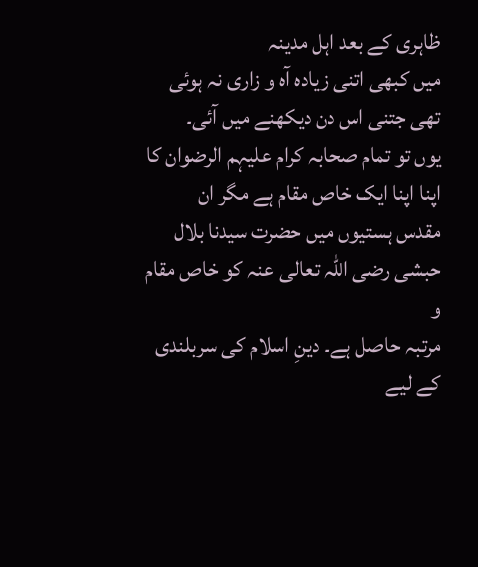ظاہری کے بعد اہل مدینہ
میں کبھی اتنی زیادہ آہ و زاری نہ ہوئی تھی جتنی اس دن دیکھنے میں آئی۔
یوں تو تمام صحابہ کرام علیہم الرضوان کا اپنا اپنا ایک خاص مقام ہے مگر ان
مقدس ہستیوں میں حضرت سیدنا بلال حبشی رضی اللہ تعالی عنہ کو خاص مقام و
مرتبہ حاصل ہے۔ دینِ اسلام کی سربلندی کے لیے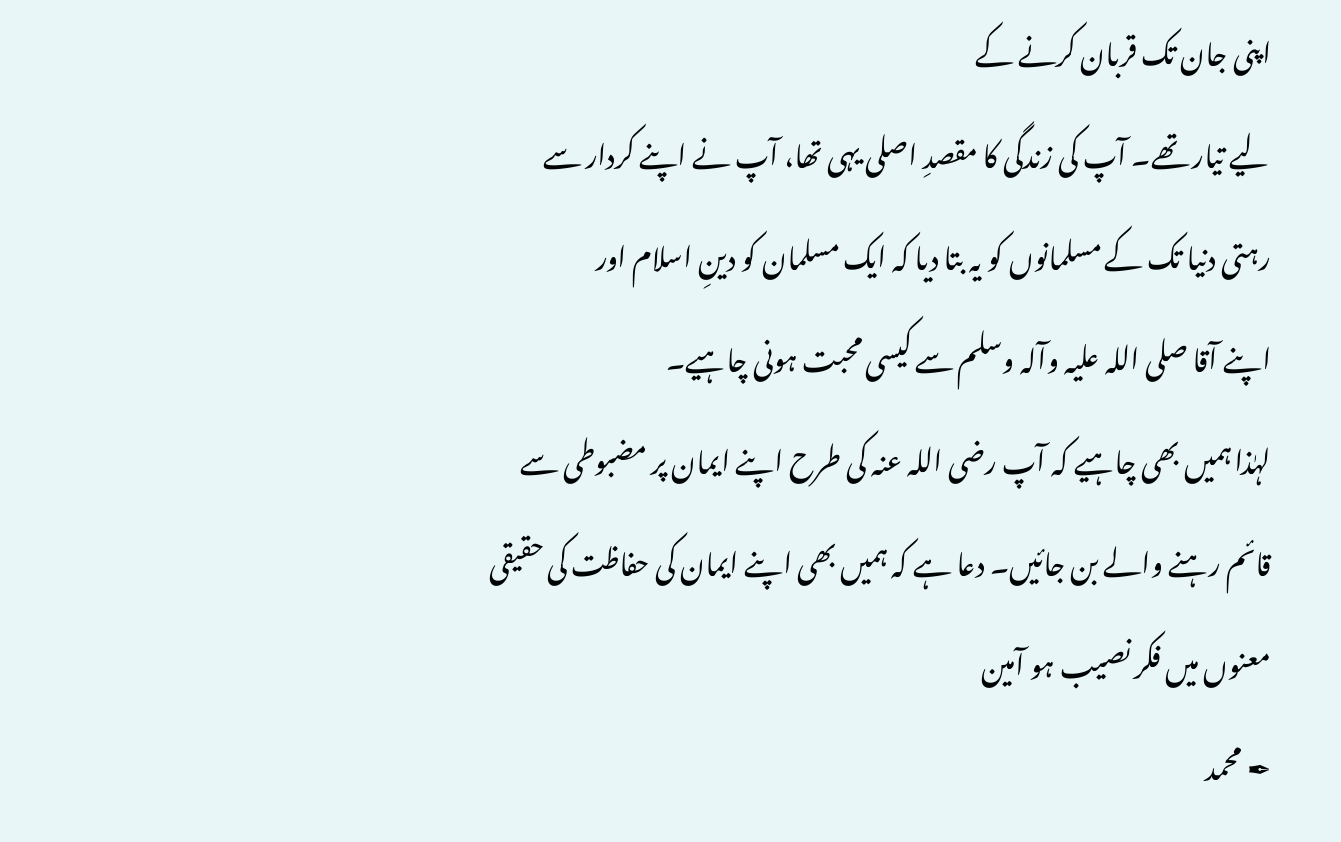اپنی جان تک قربان کرنے کے
لیے تیار تھے۔ آپ کی زندگی کا مقصدِ اصلی یہی تھا، آپ نے اپنے کردار سے
رہتی دنیا تک کے مسلمانوں کو یہ بتا دیا کہ ایک مسلمان کو دینِ اسلام اور
اپنے آقا صلی اللہ علیہ وآلہ وسلم سے کیسی محبت ہونی چاہیے۔
لہٰذا ہمیں بھی چاہیے کہ آپ رضی اللہ عنہ کی طرح اپنے ایمان پر مضبوطی سے
قائم رہنے والے بن جائیں۔ دعا ہے کہ ہمیں بھی اپنے ایمان کی حفاظت کی حقیقی
معنوں میں فکر نصیب ہو آمین
✒ محمد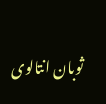ثوبان انتالوی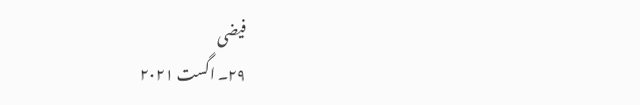فیضی
٢٩۔ اگست ٢٠٢١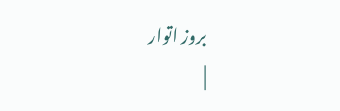بروز اتوار
|